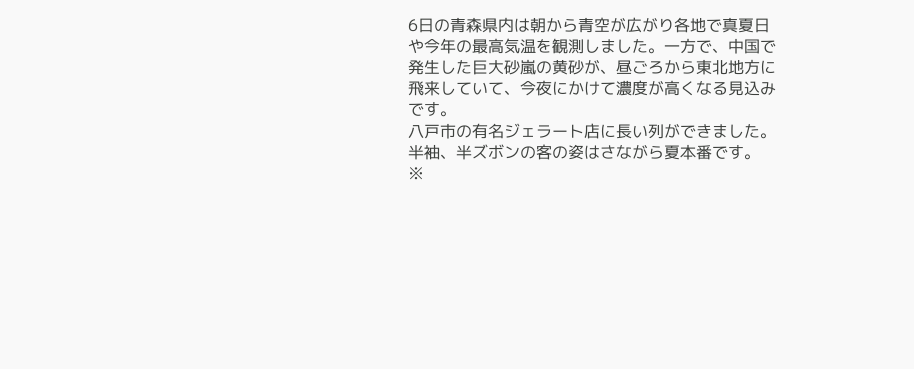6日の青森県内は朝から青空が広がり各地で真夏日や今年の最高気温を観測しました。一方で、中国で発生した巨大砂嵐の黄砂が、昼ごろから東北地方に飛来していて、今夜にかけて濃度が高くなる見込みです。
八戸市の有名ジェラート店に長い列ができました。半袖、半ズボンの客の姿はさながら夏本番です。
※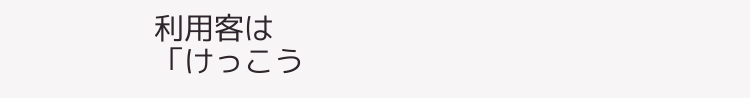利用客は
「けっこう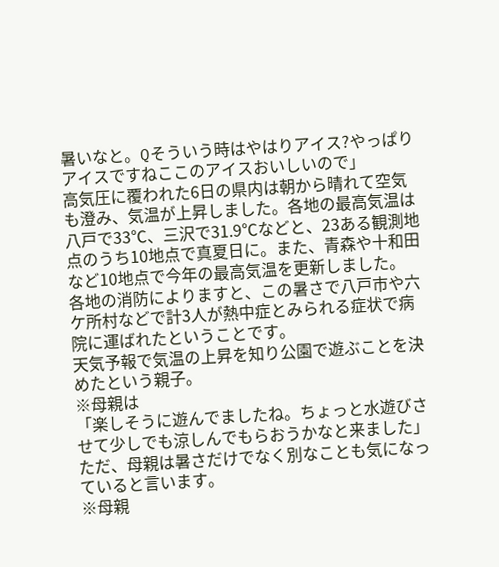暑いなと。Qそういう時はやはりアイス?やっぱりアイスですねここのアイスおいしいので」
高気圧に覆われた6日の県内は朝から晴れて空気も澄み、気温が上昇しました。各地の最高気温は八戸で33℃、三沢で31.9℃などと、23ある観測地点のうち10地点で真夏日に。また、青森や十和田など10地点で今年の最高気温を更新しました。
各地の消防によりますと、この暑さで八戸市や六ケ所村などで計3人が熱中症とみられる症状で病院に運ばれたということです。
天気予報で気温の上昇を知り公園で遊ぶことを決めたという親子。
※母親は
「楽しそうに遊んでましたね。ちょっと水遊びさせて少しでも涼しんでもらおうかなと来ました」
ただ、母親は暑さだけでなく別なことも気になっていると言います。
※母親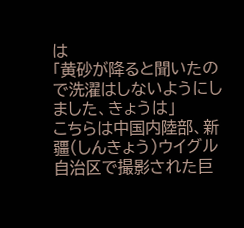は
「黄砂が降ると聞いたので洗濯はしないようにしました、きょうは」
こちらは中国内陸部、新疆(しんきょう)ウイグル自治区で撮影された巨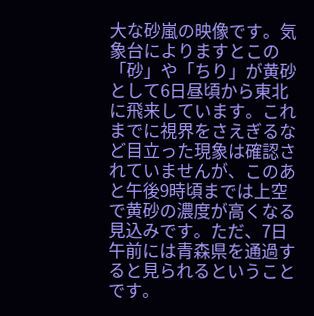大な砂嵐の映像です。気象台によりますとこの「砂」や「ちり」が黄砂として6日昼頃から東北に飛来しています。これまでに視界をさえぎるなど目立った現象は確認されていませんが、このあと午後9時頃までは上空で黄砂の濃度が高くなる見込みです。ただ、7日午前には青森県を通過すると見られるということです。